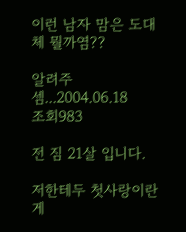이런 남자 맘은 도대체 뭘까염??

알려주셈...2004.06.18
조회983

전 짐 21살 입니다.

저한테두 첫사랑이란게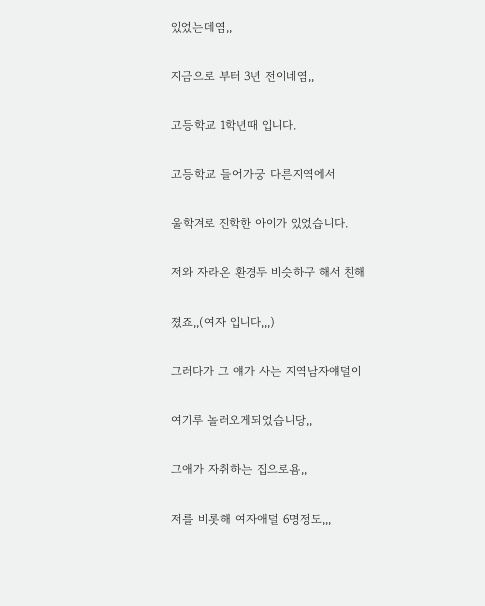있었는데염,,

지금으로 부터 3년 전이네염,,

고등학교 1학년때 입니다.

고등학교 들어가궁 다른지역에서

울학겨로 진학한 아이가 있었습니다.

저와 자라온 환경두 비슷하구 해서 친해

졌죠,,(여자 입니다,,,)

그러다가 그 얘가 사는 지역남자얘덜이

여기루 놀러오게되었습니당,,

그애가 자취하는 집으로욤,,

저를 비롯해 여자애덜 6명정도,,,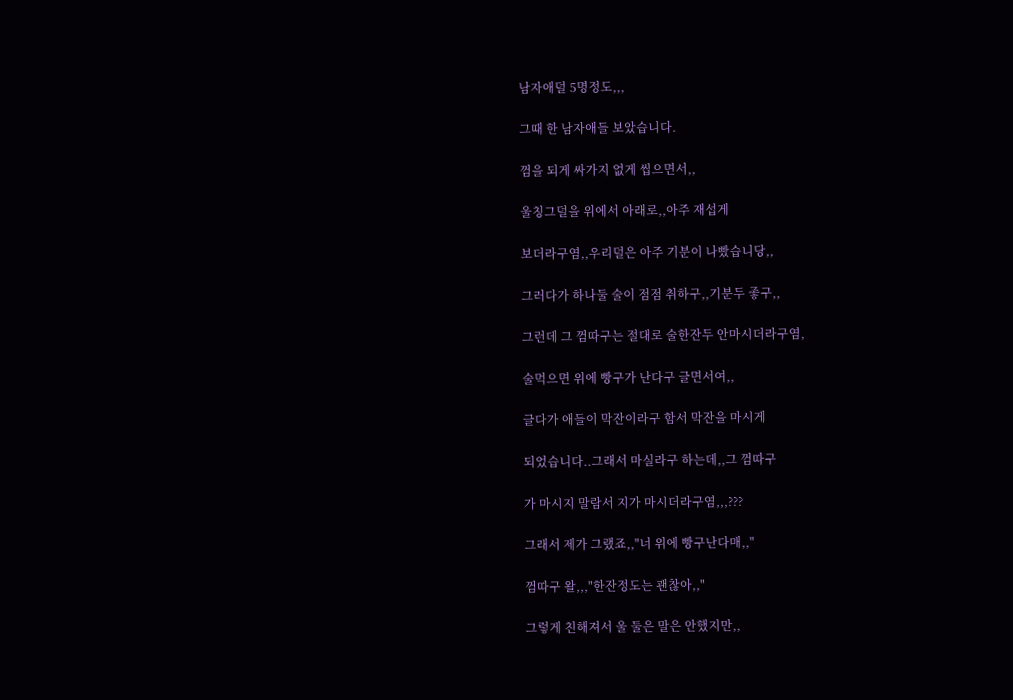남자애덜 5명정도,,,

그때 한 남자애들 보았습니다.

껌을 되게 싸가지 없게 씹으면서,,

울칭그덜을 위에서 아래로,,아주 재섭게

보더라구염,,우리덜은 아주 기분이 나빴습니당,,

그러다가 하나둘 술이 점점 취하구,,기분두 좋구,,

그런데 그 껌따구는 절대로 술한잔두 안마시더라구염,

술먹으면 위에 빵구가 난다구 글면서여,,

글다가 애들이 막잔이라구 함서 막잔을 마시게

되었습니다..그래서 마실라구 하는데,,그 껌따구

가 마시지 말람서 지가 마시더라구염,,,???

그래서 제가 그랬죠,,"너 위에 빵구난다매,,"

껌따구 왈,,,"한잔정도는 괜찮아,,"

그렇게 친해져서 울 둘은 말은 안했지만,,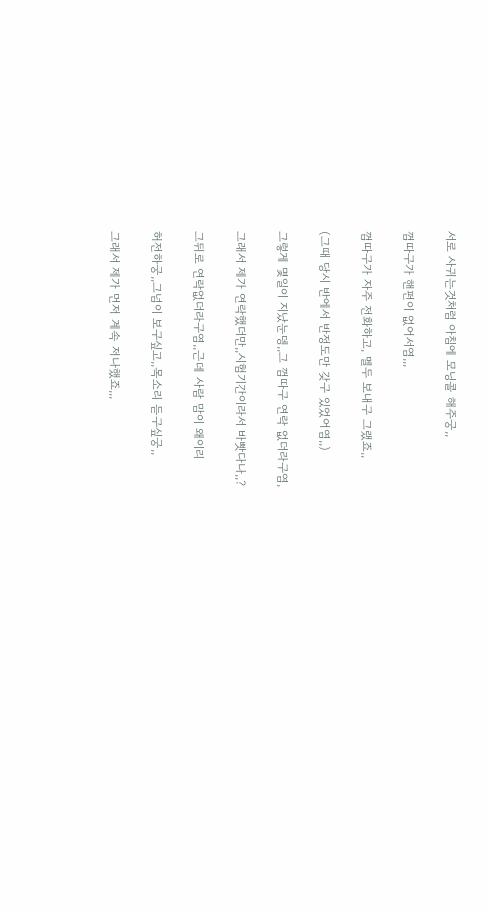서로 사귀는것처럼 아침에 모닝콜 해주궁,,

껌따구가 핸펀이 없어서염,,,

껌따구가 자주 전화하고, 멜두 보내구 그랬죠,,

(그때 당시 반에서 반정도만 갖구 있었어염,,)

그렇게 몇일이 지났눈뎅,,그 껌따구 연락 없더라구염,

그래서 제가 연락했더만,,시험기간이라서 바빳다나,,?

그뒤로 연락없더라구염,,근데 사람 맘이 왜이리

허전하궁,,그넘이 보구싶고,,목소리 듣구싶궁,,

그래서 제가 먼저 계속 저나했죠,,,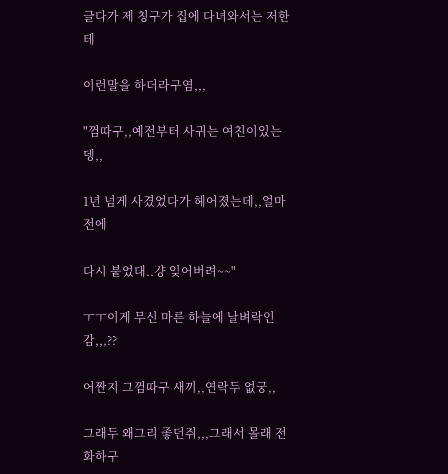글다가 제 칭구가 집에 다녀와서는 저한테

이런말을 하더라구염,,,

"껌따구,,예전부터 사귀는 여친이있는뎅,,

1년 넘게 사겼었다가 헤어졌는데,,얼마전에

다시 붙었대..걍 잊어버려~~"

ㅜㅜ이게 무신 마른 하늘에 날벼락인감,,,??

어짠지 그껌따구 새끼,,연락두 없궁,,

그래두 왜그리 좋던쥐,,,그래서 몰래 전화하구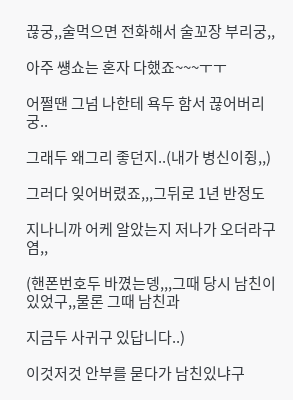끊궁,,술먹으면 전화해서 술꼬장 부리궁,,

아주 썡쇼는 혼자 다했죠~~~ㅜㅜ

어쩔땐 그넘 나한테 욕두 함서 끊어버리궁..

그래두 왜그리 좋던지..(내가 병신이쥥,,)

그러다 잊어버렸죠,,,그뒤로 1년 반정도

지나니까 어케 알았는지 저나가 오더라구염,,

(핸폰번호두 바꼈는뎅,,,그때 당시 남친이 있었구,,물론 그때 남친과

지금두 사귀구 있답니다..)

이것저것 안부를 묻다가 남친있냐구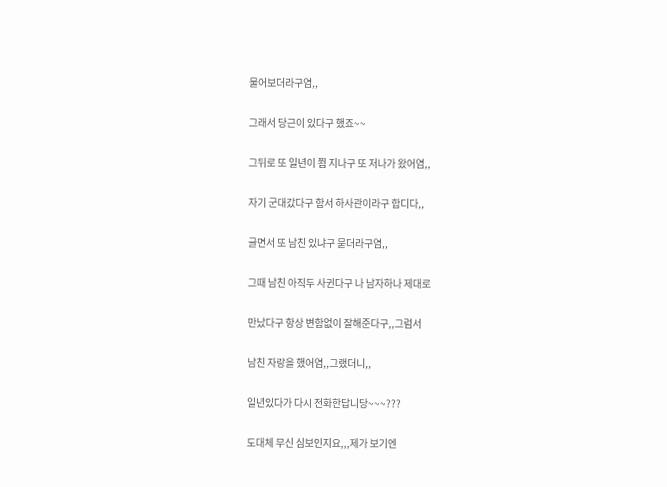물어보더라구염,,

그래서 당근이 있다구 했죠~~

그뒤로 또 일년이 쬠 지나구 또 저나가 왔어염,,

자기 군대갔다구 함서 하사관이라구 합디다,,

글면서 또 남친 있냐구 묻더라구염,,

그때 남친 아직두 사귄다구 나 남자하나 제대로

만났다구 항상 변함없이 잘해준다구,,그럼서

남친 자랑을 했어염,,그랬더니,,

일년있다가 다시 전화한답니당~~~???

도대체 무신 심보인지요,,,제가 보기엔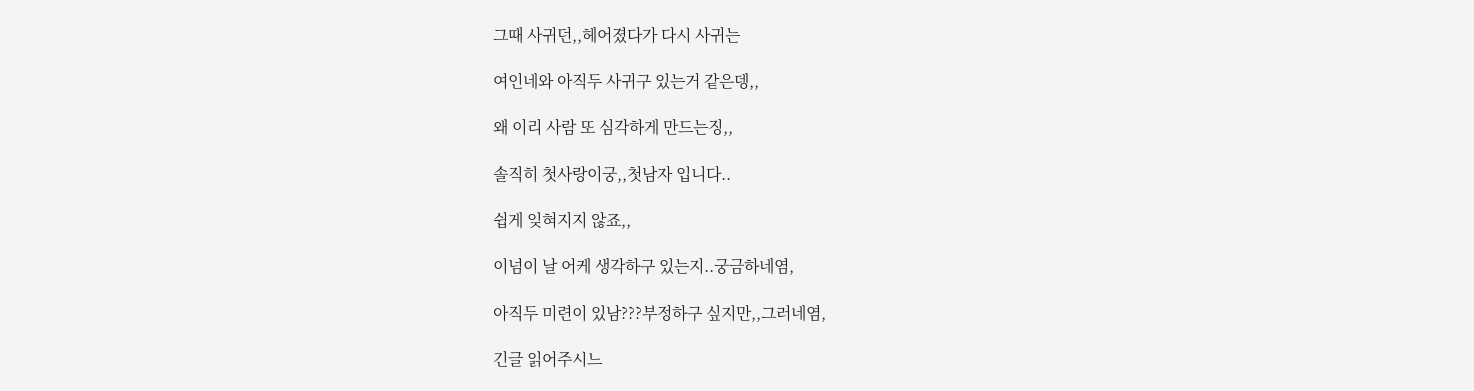그때 사귀던,,헤어졌다가 다시 사귀는

여인네와 아직두 사귀구 있는거 같은뎅,,

왜 이리 사람 또 심각하게 만드는징,,

솔직히 첫사랑이궁,,첫남자 입니다..

쉽게 잊혀지지 않죠,,

이넘이 날 어케 생각하구 있는지..궁금하네염,

아직두 미련이 있남???부정하구 싶지만,,그러네염,

긴글 읽어주시느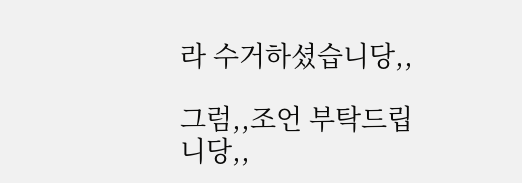라 수거하셨습니당,,

그럼,,조언 부탁드립니당,,